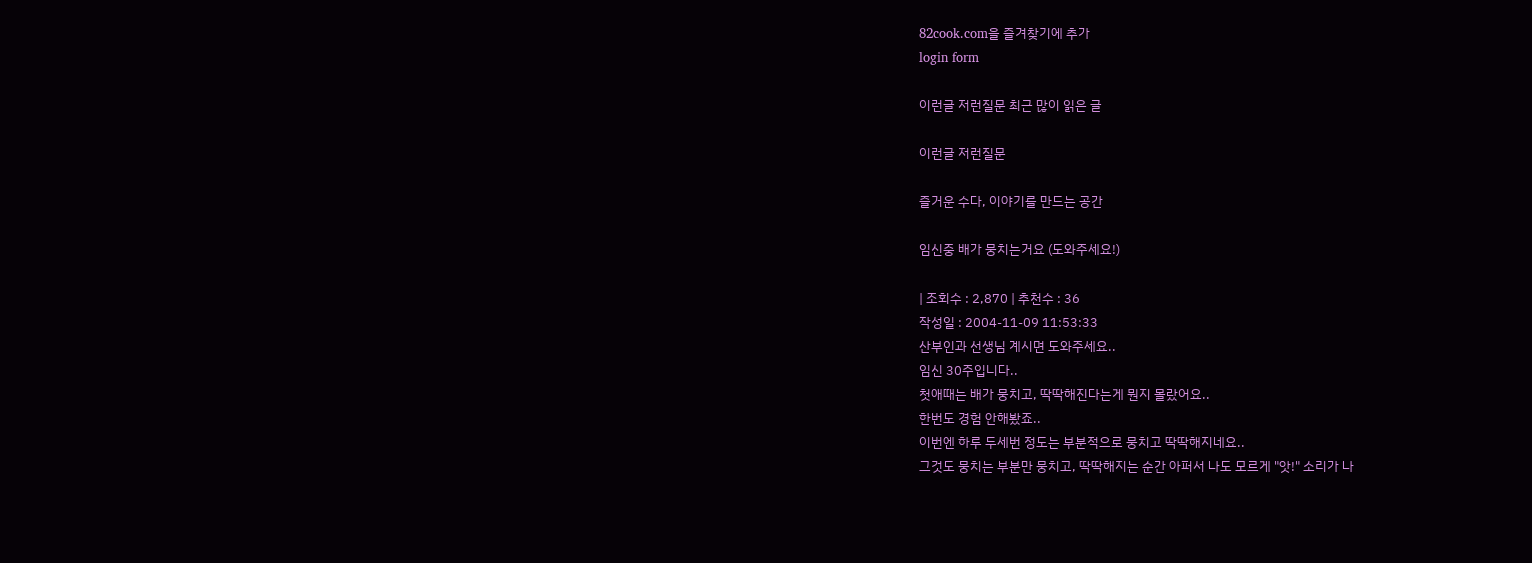82cook.com을 즐겨찾기에 추가
login form

이런글 저런질문 최근 많이 읽은 글

이런글 저런질문

즐거운 수다, 이야기를 만드는 공간

임신중 배가 뭉치는거요 (도와주세요!)

| 조회수 : 2,870 | 추천수 : 36
작성일 : 2004-11-09 11:53:33
산부인과 선생님 계시면 도와주세요..
임신 30주입니다..
첫애때는 배가 뭉치고, 딱딱해진다는게 뭔지 몰랐어요..
한번도 경험 안해봤죠..
이번엔 하루 두세번 정도는 부분적으로 뭉치고 딱딱해지네요..
그것도 뭉치는 부분만 뭉치고, 딱딱해지는 순간 아퍼서 나도 모르게 "앗!" 소리가 나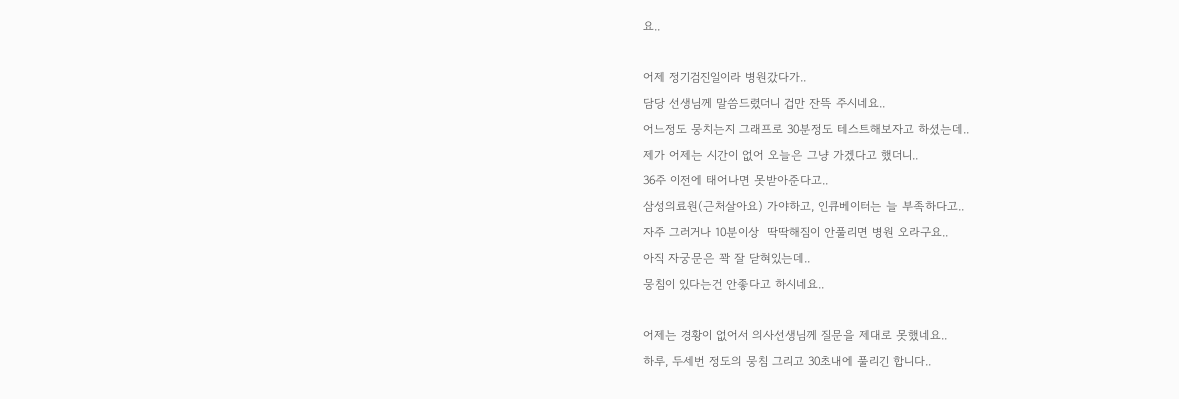요..

어제 정기검진일이라 병원갔다가..
담당 선생님께 말씀드렸더니 겁만 잔뜩 주시네요..
어느정도 뭉치는지 그래프로 30분정도 테스트해보자고 하셨는데..
제가 어제는 시간이 없어 오늘은 그냥 가겠다고 했더니..
36주 이전에 태어나면 못받아준다고..
삼성의료원(근처살아요) 가야하고, 인큐베이터는 늘 부족하다고..
자주 그러거나 10분이상  딱딱해짐이 안풀리면 병원 오라구요..
아직 자궁문은 꽉 잘 닫혀있는데..
뭉침이 있다는건 안좋다고 하시네요..

어제는 경황이 없어서 의사선생님께 질문을 제대로 못했네요..
하루, 두세번 정도의 뭉침 그리고 30초내에 풀리긴 합니다..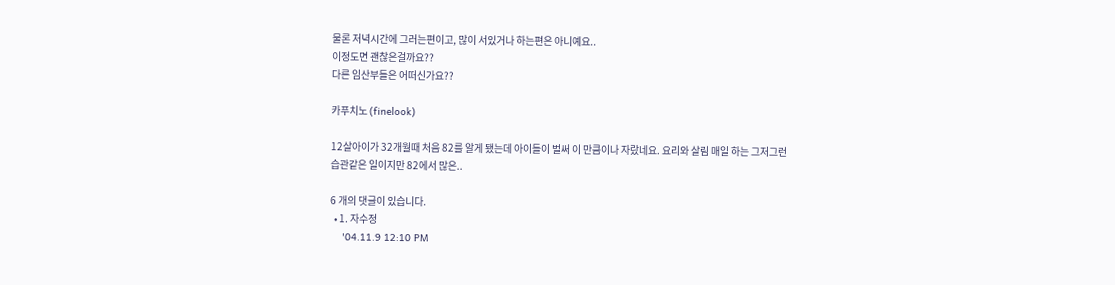물론 저녁시간에 그러는편이고, 많이 서있거나 하는편은 아니예요..
이정도면 괜찮은걸까요??
다른 임산부들은 어떠신가요??

카푸치노 (finelook)

12살아이가 32개월때 처음 82를 알게 됐는데 아이들이 벌써 이 만큼이나 자랐네요. 요리와 살림 매일 하는 그저그런 습관같은 일이지만 82에서 많은..

6 개의 댓글이 있습니다.
  • 1. 자수정
    '04.11.9 12:10 PM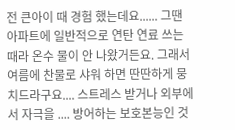전 큰아이 때 경험 했는데요...... 그땐 아파트에 일반적으로 연탄 연료 쓰는 때라 온수 물이 안 나왔거든요. 그래서 여름에 찬물로 샤워 하면 딴딴하게 뭉치드라구요.... 스트레스 받거나 외부에서 자극을 .... 방어하는 보호본능인 것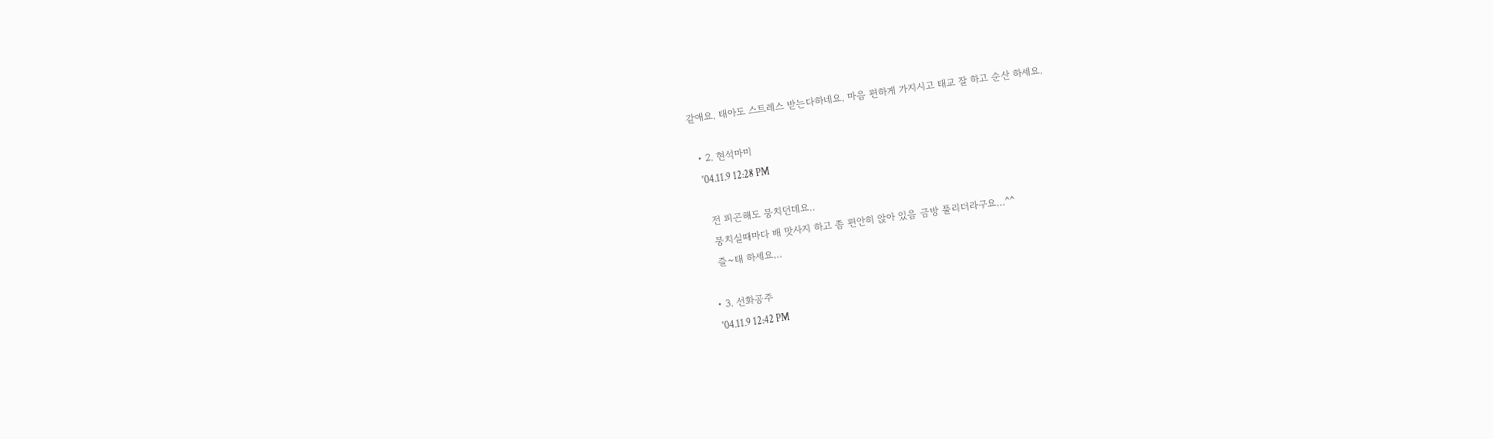같애요. 태아도 스트레스 받는다하네요. 마음 편하게 가지시고 태교 잘 하고 순산 하세요.

  • 2. 현석마미
    '04.11.9 12:28 PM

    전 피곤해도 뭉치던데요..
    뭉치실때마다 배 맛사지 하고 좀 편안히 앉아 있음 금방 풀리더라구요...^^
    즐~태 하세요...

  • 3. 선화공주
    '04.11.9 12:42 PM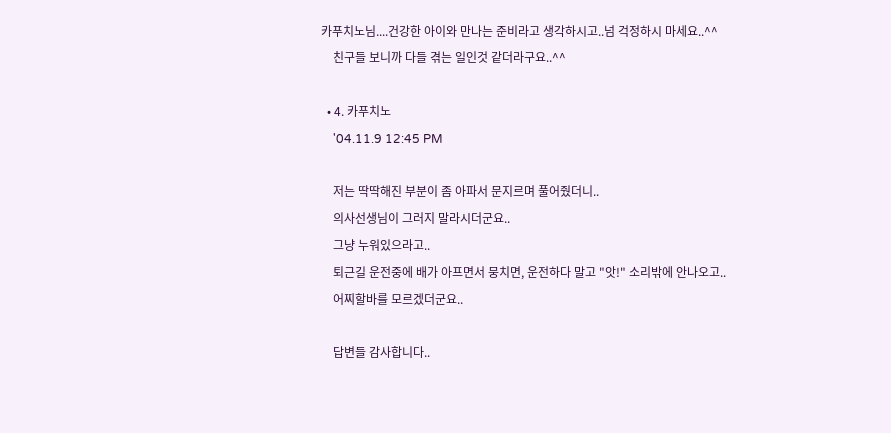카푸치노님....건강한 아이와 만나는 준비라고 생각하시고..넘 걱정하시 마세요..^^
    친구들 보니까 다들 겪는 일인것 같더라구요..^^

  • 4. 카푸치노
    '04.11.9 12:45 PM

    저는 딱딱해진 부분이 좀 아파서 문지르며 풀어줬더니..
    의사선생님이 그러지 말라시더군요..
    그냥 누워있으라고..
    퇴근길 운전중에 배가 아프면서 뭉치면, 운전하다 말고 "앗!" 소리밖에 안나오고..
    어찌할바를 모르겠더군요..

    답변들 감사합니다..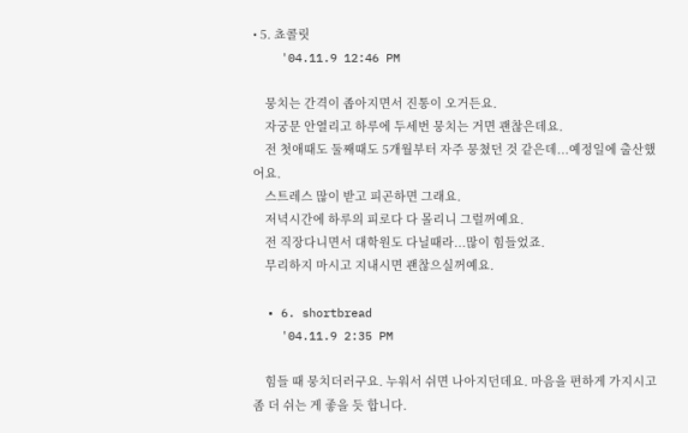• 5. 쵸콜릿
    '04.11.9 12:46 PM

    뭉치는 간격이 좁아지면서 진통이 오거든요.
    자궁문 안열리고 하루에 두세번 뭉치는 거면 괜찮은데요.
    전 첫애때도 둘째때도 5개월부터 자주 뭉쳤던 것 같은데...예정일에 출산했어요.
    스트레스 많이 받고 피곤하면 그래요.
    저녁시간에 하루의 피로다 다 몰리니 그럴꺼예요.
    전 직장다니면서 대학원도 다닐때라...많이 힘들었죠.
    무리하지 마시고 지내시면 괜찮으실꺼예요.

  • 6. shortbread
    '04.11.9 2:35 PM

    힘들 때 뭉치더러구요. 누워서 쉬면 나아지던데요. 마음을 편하게 가지시고 좀 더 쉬는 게 좋을 듯 합니다.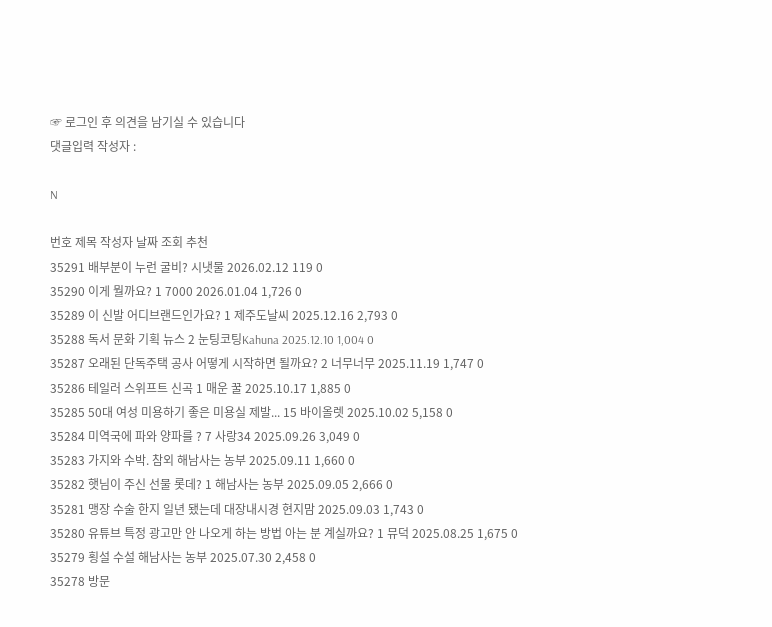☞ 로그인 후 의견을 남기실 수 있습니다
댓글입력 작성자 :

N

번호 제목 작성자 날짜 조회 추천
35291 배부분이 누런 굴비? 시냇물 2026.02.12 119 0
35290 이게 뭘까요? 1 7000 2026.01.04 1,726 0
35289 이 신발 어디브랜드인가요? 1 제주도날씨 2025.12.16 2,793 0
35288 독서 문화 기획 뉴스 2 눈팅코팅Kahuna 2025.12.10 1,004 0
35287 오래된 단독주택 공사 어떻게 시작하면 될까요? 2 너무너무 2025.11.19 1,747 0
35286 테일러 스위프트 신곡 1 매운 꿀 2025.10.17 1,885 0
35285 50대 여성 미용하기 좋은 미용실 제발... 15 바이올렛 2025.10.02 5,158 0
35284 미역국에 파와 양파를 ? 7 사랑34 2025.09.26 3,049 0
35283 가지와 수박. 참외 해남사는 농부 2025.09.11 1,660 0
35282 햇님이 주신 선물 롯데? 1 해남사는 농부 2025.09.05 2,666 0
35281 맹장 수술 한지 일년 됐는데 대장내시경 현지맘 2025.09.03 1,743 0
35280 유튜브 특정 광고만 안 나오게 하는 방법 아는 분 계실까요? 1 뮤덕 2025.08.25 1,675 0
35279 횡설 수설 해남사는 농부 2025.07.30 2,458 0
35278 방문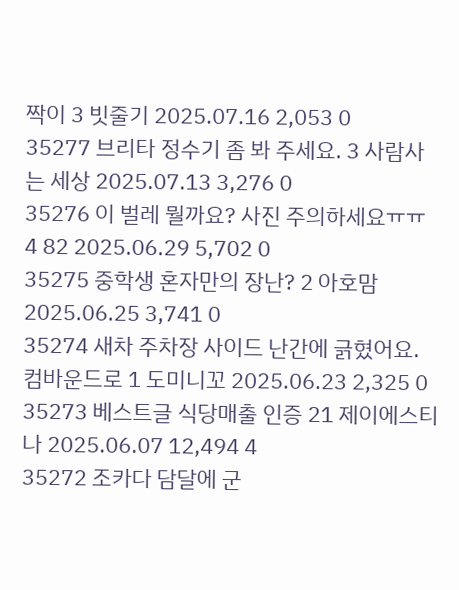짝이 3 빗줄기 2025.07.16 2,053 0
35277 브리타 정수기 좀 봐 주세요. 3 사람사는 세상 2025.07.13 3,276 0
35276 이 벌레 뭘까요? 사진 주의하세요ㅠㅠ 4 82 2025.06.29 5,702 0
35275 중학생 혼자만의 장난? 2 아호맘 2025.06.25 3,741 0
35274 새차 주차장 사이드 난간에 긁혔어요. 컴바운드로 1 도미니꼬 2025.06.23 2,325 0
35273 베스트글 식당매출 인증 21 제이에스티나 2025.06.07 12,494 4
35272 조카다 담달에 군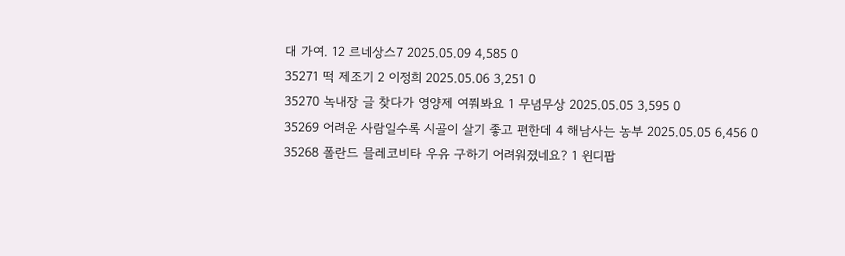대 가여. 12 르네상스7 2025.05.09 4,585 0
35271 떡 제조기 2 이정희 2025.05.06 3,251 0
35270 녹내장 글 찾다가 영양제 여쭤봐요 1 무념무상 2025.05.05 3,595 0
35269 어려운 사람일수록 시골이 살기 좋고 편한데 4 해남사는 농부 2025.05.05 6,456 0
35268 폴란드 믈레코비타 우유 구하기 어려워졌네요? 1 윈디팝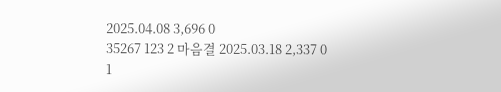2025.04.08 3,696 0
35267 123 2 마음결 2025.03.18 2,337 0
1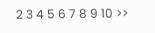2 3 4 5 6 7 8 9 10 >>